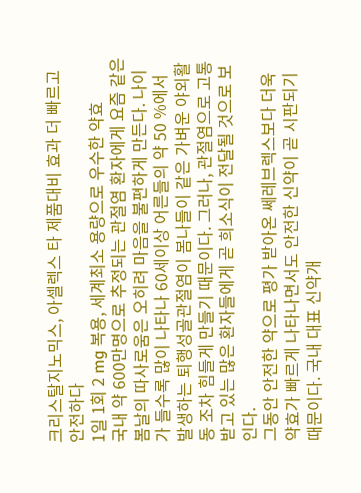크리스탈지노믹스, 아셀렉스 타 제품대비 효과 더 빠르고 안전하다
1일 1회 2 mg 복용, 세계최소 용량으로 우수한 약효
국내 약 600만명으로 추정되는 관절염 환자에게 요즘 같은 봄날의 따사로움은 오히려 마음을 불편하게 만든다. 나이가 들수록 많이 나타나 60세이상 어른들의 약 50 %에서 발생하는 퇴행성골관절염이 봄나들이 같은 가벼운 야외활동 조차 힘들게 만들기 때문이다. 그러나, 관절염으로 고통받고 있는 많은 환자들에게 곧 희소식이 전달될 것으로 보인다.
그동안 안전한 약으로 평가 받아온 쎄레브렉스보다 더욱 약효가 빠르게 나타나면서도 안전한 신약이 곧 시판되기 때문이다. 국내 대표 신약개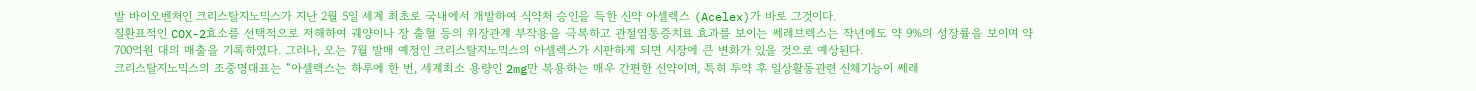발 바이오벤처인 크리스탈지노믹스가 지난 2월 5일 세계 최초로 국내에서 개발하여 식약처 승인을 득한 신약 아셀렉스 (Acelex)가 바로 그것이다.
질환표적인 COX-2효소를 선택적으로 저해하여 궤양이나 장 출혈 등의 위장관계 부작용을 극복하고 관절염통증치료 효과를 보이는 쎄레브렉스는 작년에도 약 9%의 성장률을 보이며 약 700억원 대의 매출을 기록하였다. 그러나, 오는 7월 발매 예정인 크리스탈지노믹스의 아셀렉스가 시판하게 되면 시장에 큰 변화가 있을 것으로 예상된다.
크리스탈지노믹스의 조중명대표는 “아셀렉스는 하루에 한 번, 세계최소 용량인 2mg만 복용하는 매우 간편한 신약이며, 특히 투약 후 일상활동관련 신체기능이 쎄레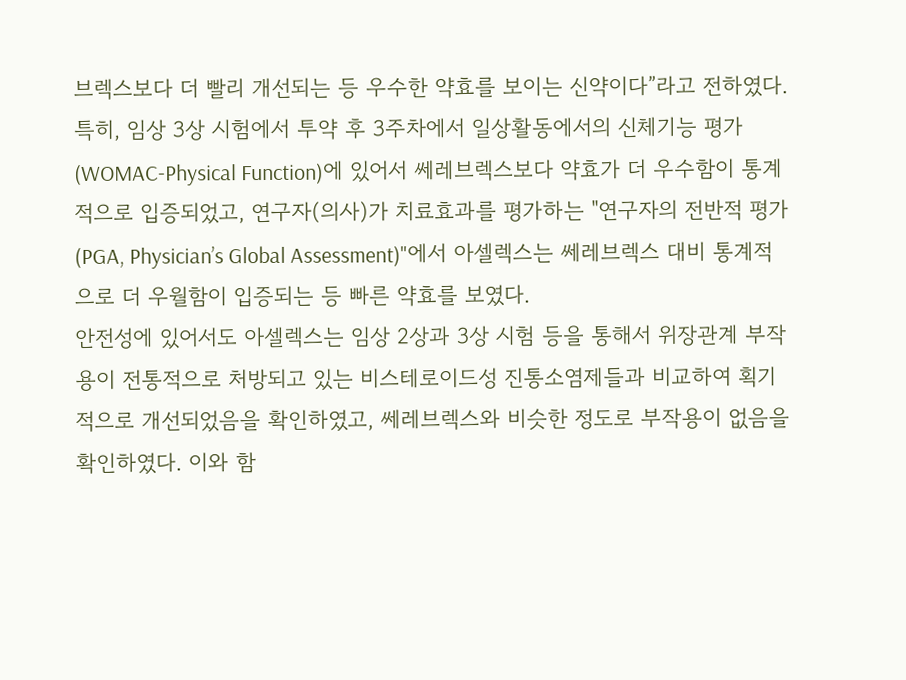브렉스보다 더 빨리 개선되는 등 우수한 약효를 보이는 신약이다”라고 전하였다.
특히, 임상 3상 시험에서 투약 후 3주차에서 일상활동에서의 신체기능 평가 (WOMAC-Physical Function)에 있어서 쎄레브렉스보다 약효가 더 우수함이 통계적으로 입증되었고, 연구자(의사)가 치료효과를 평가하는 "연구자의 전반적 평가(PGA, Physician’s Global Assessment)"에서 아셀렉스는 쎄레브렉스 대비 통계적으로 더 우월함이 입증되는 등 빠른 약효를 보였다.
안전성에 있어서도 아셀렉스는 임상 2상과 3상 시험 등을 통해서 위장관계 부작용이 전통적으로 처방되고 있는 비스테로이드성 진통소염제들과 비교하여 획기적으로 개선되었음을 확인하였고, 쎄레브렉스와 비슷한 정도로 부작용이 없음을 확인하였다. 이와 함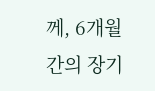께, 6개월간의 장기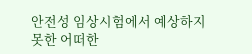안전성 임상시험에서 예상하지 못한 어떠한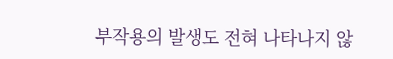부작용의 발생도 전혀 나타나지 않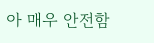아 매우 안전함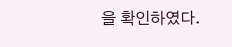을 확인하였다.